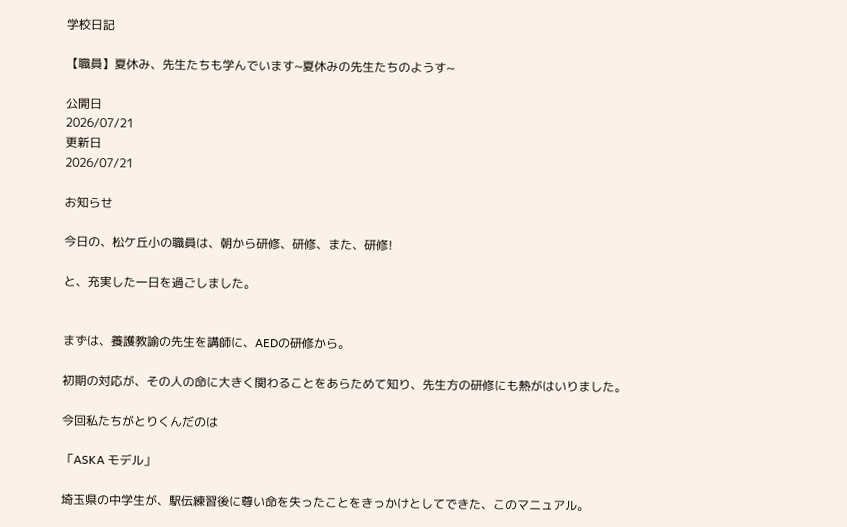学校日記

【職員】夏休み、先生たちも学んでいます~夏休みの先生たちのようす~

公開日
2026/07/21
更新日
2026/07/21

お知らせ

今日の、松ケ丘小の職員は、朝から研修、研修、また、研修!

と、充実した一日を過ごしました。


まずは、養護教諭の先生を講師に、AEDの研修から。

初期の対応が、その人の命に大きく関わることをあらためて知り、先生方の研修にも熱がはいりました。

今回私たちがとりくんだのは

「ASKA モデル」

埼玉県の中学生が、駅伝練習後に尊い命を失ったことをきっかけとしてできた、このマニュアル。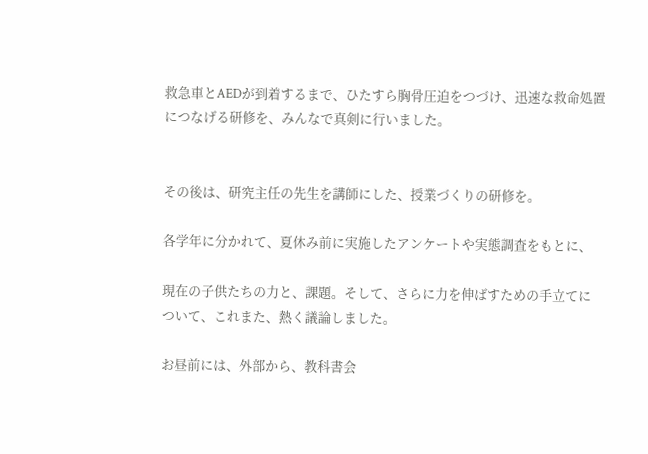救急車とAEDが到着するまで、ひたすら胸骨圧迫をつづけ、迅速な救命処置につなげる研修を、みんなで真剣に行いました。


その後は、研究主任の先生を講師にした、授業づくりの研修を。

各学年に分かれて、夏休み前に実施したアンケートや実態調査をもとに、

現在の子供たちの力と、課題。そして、さらに力を伸ばすための手立てについて、これまた、熱く議論しました。

お昼前には、外部から、教科書会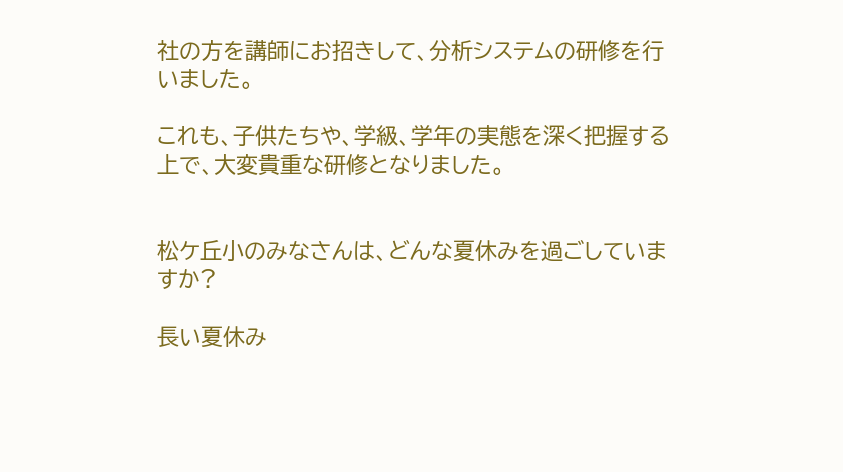社の方を講師にお招きして、分析システムの研修を行いました。

これも、子供たちや、学級、学年の実態を深く把握する上で、大変貴重な研修となりました。


松ケ丘小のみなさんは、どんな夏休みを過ごしていますか?

長い夏休み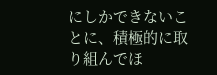にしかできないことに、積極的に取り組んでほ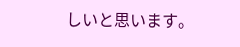しいと思います。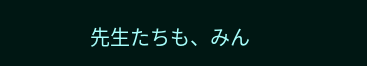先生たちも、みん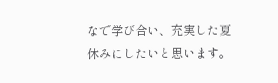なで学び合い、充実した夏休みにしたいと思います。